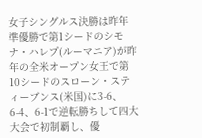女子シングルス決勝は昨年準優勝で第1シードのシモナ・ハレプ(ルーマニア)が昨年の全米オープン女王で第10シードのスローン・スティーブンス(米国)に3-6、6-4、6-1で逆転勝ちして四大大会で初制覇し、優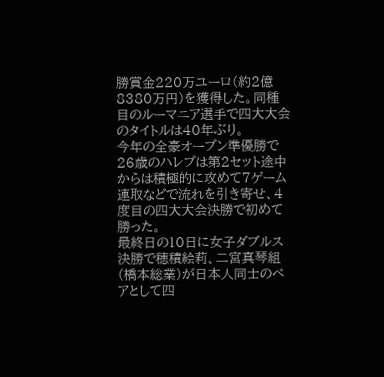勝賞金220万ユーロ(約2億8380万円)を獲得した。同種目のルーマニア選手で四大大会のタイトルは40年ぶり。
今年の全豪オープン準優勝で26歳のハレプは第2セット途中からは積極的に攻めて7ゲーム連取などで流れを引き寄せ、4度目の四大大会決勝で初めて勝った。
最終日の10日に女子ダブルス決勝で穂積絵莉、二宮真琴組(橋本総業)が日本人同士のペアとして四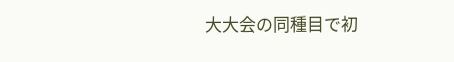大大会の同種目で初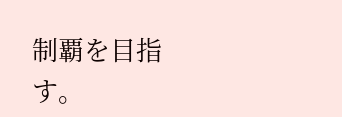制覇を目指す。